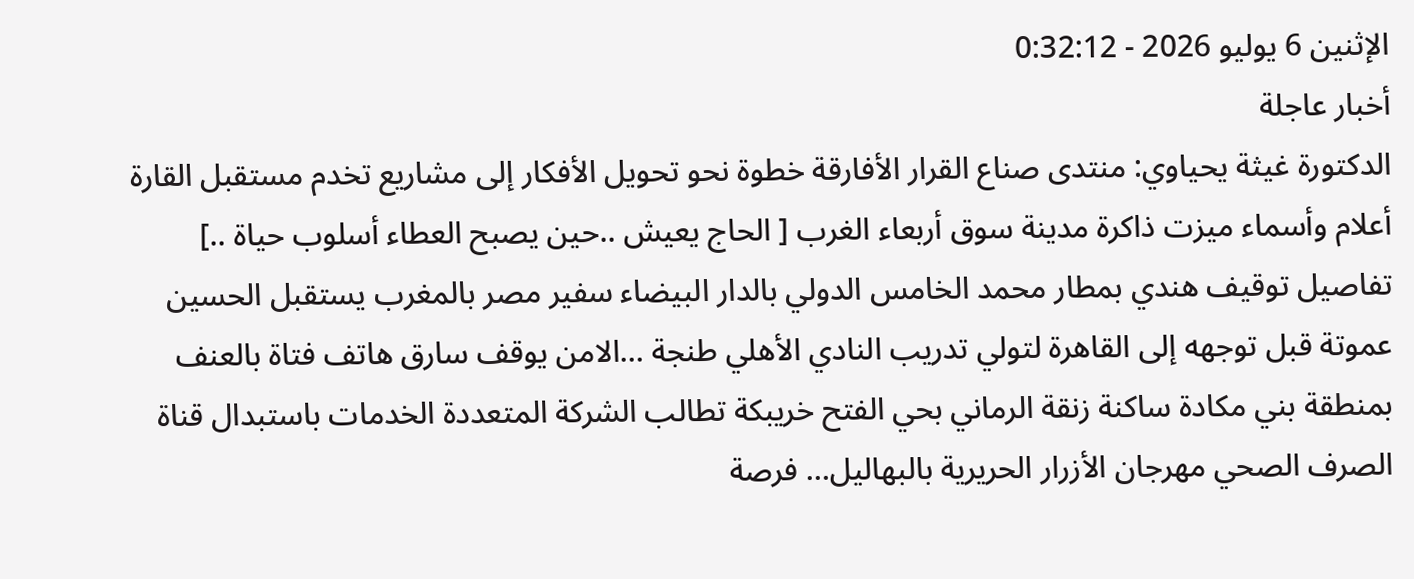الإثنين 6 يوليو 2026 - 0:32:12
أخبار عاجلة
الدكتورة غيثة يحياوي: منتدى صناع القرار الأفارقة خطوة نحو تحويل الأفكار إلى مشاريع تخدم مستقبل القارة أعلام وأسماء ميزت ذاكرة مدينة سوق أربعاء الغرب [ الحاج يعيش ..حين يصبح العطاء أسلوب حياة ..] تفاصيل توقيف هندي بمطار محمد الخامس الدولي بالدار البيضاء سفير مصر بالمغرب يستقبل الحسين عموتة قبل توجهه إلى القاهرة لتولي تدريب النادي الأهلي طنجة …الامن يوقف سارق هاتف فتاة بالعنف بمنطقة بني مكادة ساكنة زنقة الرماني بحي الفتح خريبكة تطالب الشركة المتعددة الخدمات باستبدال قناة الصرف الصحي مهرجان الأزرار الحريرية بالبهاليل… فرصة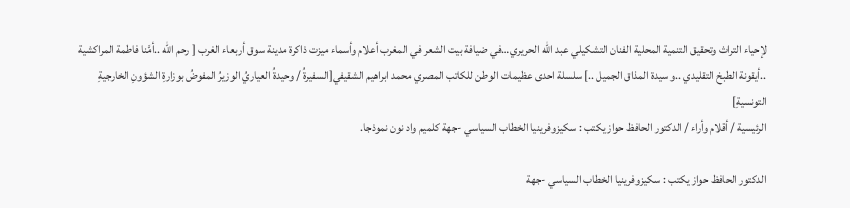لإحياء التراث وتحقيق التنمية المحلية الفنان التشكيلي عبد الله الحريري…في ضيافة بيت الشعر في المغرب أعلام وأسماء ميزت ذاكرة مدينة سوق أربعاء الغرب [ رحم الله ..أمَّنا فاطمة المراكشية ..أيقونة الطبخ التقليدي ..و سيدة المذاق الجميل ..] سلسلة احدى عظيمات الوطن للكاتب المصري محمد ابراهيم الشقيفي[السفيرةُ / وحيدةُ العياريُ الوزيرُ المفوضُ بوزارةِ الشؤونِ الخارجيةِ التونسيةِ]
الرئيسية / أقلام وأراء / الدكتور الحافظ حواز يكتب : سكيزوفرينيا الخطاب السياسي -جهة كلميم واد نون نموذجا.

الدكتور الحافظ حواز يكتب : سكيزوفرينيا الخطاب السياسي -جهة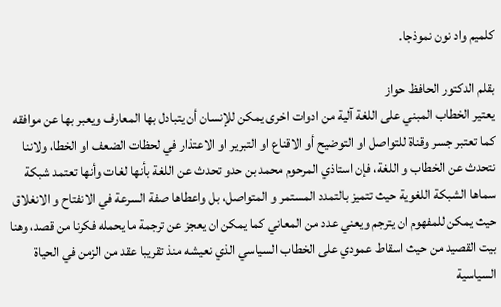كلميم واد نون نموذجا.

بقلم الدكتور الحافظ حواز
يعتير الخطاب المبني على اللغة آلية من ادوات اخرى يمكن للإنسان أن يتبادل بها المعارف ويعبر بها عن موافقه كما تعتبر جسر وقناة للتواصل او التوضيح أو الاقناع او التبرير او الاعتذار في لحظات الضعف او الخطا، ولاننا نتحدث عن الخطاب و اللغة، فإن استاذي المرحوم محمد بن حدو تحدث عن اللغة بأنها لغات وأنها تعتمد شبكة سماها الشبكة اللغوية حيث تتميز بالتمدد المستمر و المتواصل، بل واعطاها صفة السرعة في الانفتاح و الانغلاق حيث يمكن للمفهوم ان يترجم ويعني عدد من المعاني كما يمكن ان يعجز عن ترجمة ما يحمله فكرنا من قصد، وهنا بيت القصيد من حيث اسقاط عمودي على الخطاب السياسي الذي نعيشه منذ تقريبا عقد من الزمن في الحياة السياسية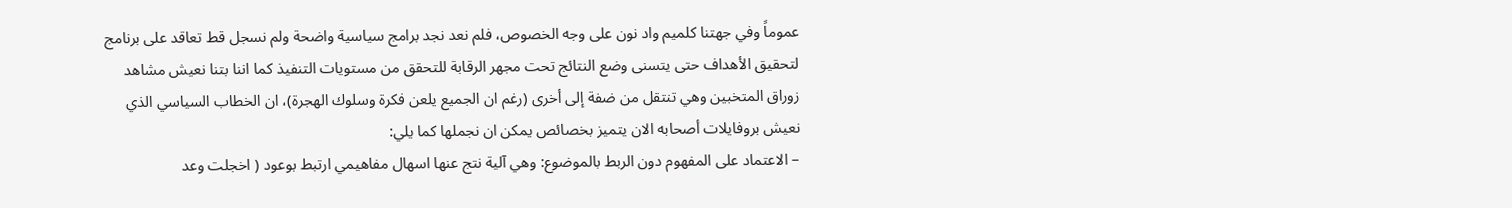عموماً وفي جهتنا كلميم واد نون على وجه الخصوص، فلم نعد نجد برامج سياسية واضحة ولم نسجل قط تعاقد على برنامج لتحقيق الأهداف حتى يتسنى وضع النتائج تحت مجهر الرقابة للتحقق من مستويات التنفيذ كما اننا بتنا نعيش مشاهد زوراق المتخبين وهي تنتقل من ضفة إلى أخرى (رغم ان الجميع يلعن فكرة وسلوك الهجرة)، ان الخطاب السياسي الذي نعيش بروفايلات أصحابه الان يتميز بخصائص يمكن ان نجملها كما يلي:
– الاعتماد على المفهوم دون الربط بالموضوع: وهي آلية نتج عنها اسهال مفاهيمي ارتبط بوعود ( اخجلت وعد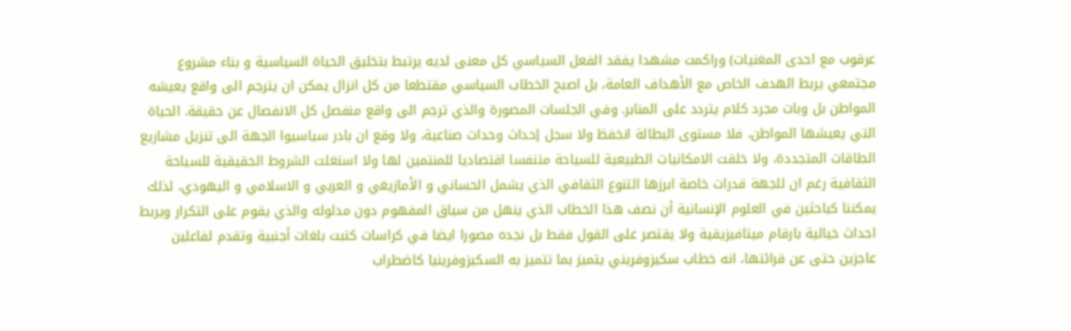عرقوب مع احدى المغنيات) وراكمت مشهدا يفقد الفعل السياسي كل معنى لديه يرتبط بتخليق الحياة السياسية و بناء مشروع مجتمعي يربط الهدف الخاص مع الأهداف العامة، بل اصبح الخطاب السياسي مقتطعا من كل انزال يمكن ان يترجم الى واقع يعيشه المواطن بل وبات مجرد كلام يتردد على المنابر. وفي الجلسات المصورة والذي ترجم الى واقع منفصل كل الانفصال عن حقيقة. الحياة التي يعيشها المواطن، فلا مستوى البطالة انخفظ ولا سجل إحداث وحدات صناعية، ولا وقع ان بادر سياسيوا الجهة الى تنزيل مشاريع الطاقات المتجددة، ولا خلقت الامكانيات الطبيعية للسياحة متنفسا اقتصاديا للمنتمين لها ولا استغلت الشروط الحقيقية للسياحة الثقافية رغم ان للجهة قدرات خاصة ابرزها التنوع الثقافي الذي يشمل الحساني و الأمازيغي و العربي و الاسلامي و اليهودي، لذلك يمكننا كباحثين في العلوم الإنسانية أن نصف هذا الخطاب الذي ينهل من سياق المفهوم دون مدلوله والذي يقوم على التكرار ويربط احداث خيالية بارقام ميتافيزيقية ولا يقتصر على القول فقط بل نجده مصورا ايضا في كراسات كتبت بلغات أجنبية وتقدم لفاعلين عاجزين حتى عن قرائتها، انه خطاب سكيزوفريني يتميز بما تتميز به السكيزوفرينيا كاضطراب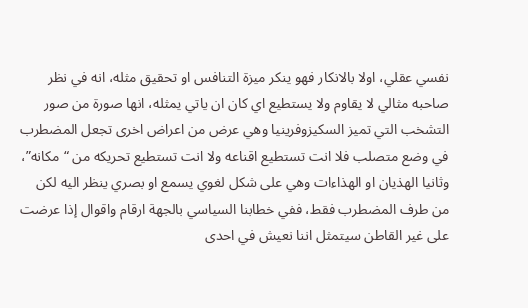نفسي عقلي، اولا بالانكار فهو ينكر ميزة التنافس او تحقيق مثله، انه في نظر صاحبه مثالي لا يقاوم ولا يستطيع اي كان ان ياتي يمثله، انها صورة من صور التشخب التي تميز السكيزوفرينيا وهي عرض من اعراض اخرى تجعل المضطرب في وضع متصلب فلا انت تستطيع اقناعه ولا انت تستطيع تحريكه من “مكانه”، وثانيا الهذيان او الهذاءات وهي على شكل لغوي يسمع او بصري ينظر اليه لكن من طرف المضطرب فقط، ففي خطابنا السياسي بالجهة ارقام واقوال إذا عرضت على غير القاطن سيتمثل اننا نعيش في احدى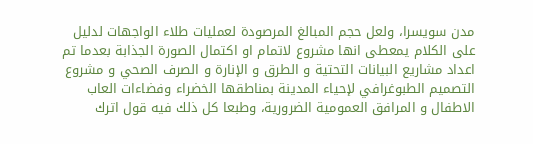مدن سويسرا، ولعل حجم المبالغ المرصودة لعمليات طلاء الواجهات لدليل على الكلام يمعطى انها مشروع لاتمام او اكتمال الصورة الجذابة بعدما تم اعداد مشاريع البيانات التحتية و الطرق و الإنارة و الصرف الصحي و مشروع التصميم الطبوغرافي لإحياء المدينة بمناطقها الخضراء وفضاءات العاب الاطفال و المرافق العمومية الضرورية، وطبعا كل ذلك فيه قول اترك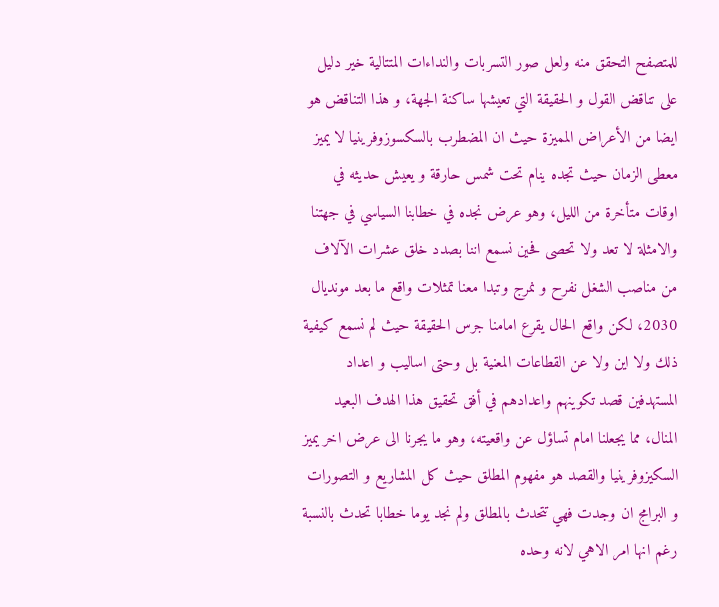للمتصفح التحقق منه ولعل صور التسربات والنداءات المتتالية خير دليل على تناقض القول و الحقيقة التي تعيشها ساكنة الجهة، و هذا التناقض هو ايضا من الأعراض المميزة حيث ان المضطرب بالسكسوزوفرينيا لا يميز معطى الزمان حيث تجده ينام تحت شمس حارقة و يعيش حديثه في اوقات متأخرة من الليل، وهو عرض نجده في خطابنا السياسي في جهتنا والامثلة لا تعد ولا تحصى فحين نسمع اننا بصدد خلق عشرات الآلاف من مناصب الشغل نفرح و نمرج وتبدا معنا تمثلات واقع ما بعد مونديال 2030، لكن واقع الحال يقرع امامنا جرس الحقيقة حيث لم نسمع كيفية ذلك ولا اين ولا عن القطاعات المعنية بل وحتى اساليب و اعداد المستهدفين قصد تكوينهم واعدادهم في أفق تحقيق هذا الهدف البعيد المنال، مما يجعلنا امام تساؤل عن واقعيته، وهو ما يجرنا الى عرض اخر يميز السكيزوفرينيا والقصد هو مفهوم المطلق حيث كل المشاريع و التصورات و البرامج ان وجدت فهي تتحدث بالمطلق ولم نجد يوما خطابا تحدث بالنسبة رغم انها امر الاهي لانه وحده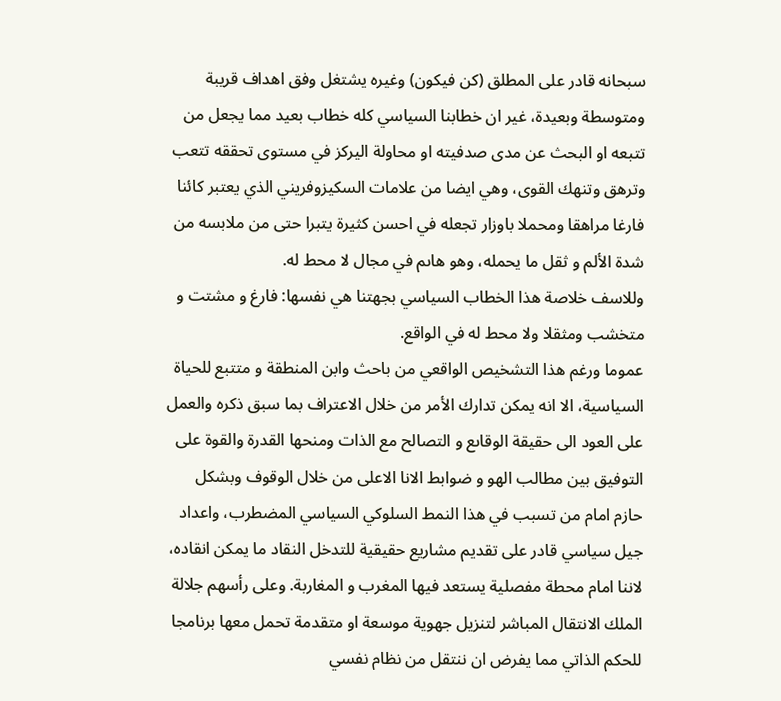سبحانه قادر على المطلق (كن فيكون) وغيره يشتغل وفق اهداف قريبة ومتوسطة وبعيدة، غير ان خطابنا السياسي كله خطاب بعيد مما يجعل من تتبعه او البحث عن مدى صدفيته او محاولة اليركز في مستوى تحققه تتعب وترهق وتنهك القوى، وهي ايضا من علامات السكيزوفريني الذي يعتبر كائنا فارغا مراهقا ومحملا باوزار تجعله في احسن كثيرة يتبرا حتى من ملابسه من شدة الألم و ثقل ما يحمله، وهو هاىم في مجال لا محط له.
وللاسف خلاصة هذا الخطاب السياسي بجهتنا هي نفسها: فارغ و مشتت و متخشب ومثقلا ولا محط له في الواقع.
عموما ورغم هذا التشخيص الواقعي من باحث وابن المنطقة و متتبع للحياة السياسية، الا انه يمكن تدارك الأمر من خلال الاعتراف بما سبق ذكره والعمل على العود الى حقيقة الوقاىع و التصالح مع الذات ومنحها القدرة والقوة على التوفيق بين مطالب الهو و ضوابط الانا الاعلى من خلال الوقوف وبشكل حازم امام من تسبب في هذا النمط السلوكي السياسي المضطرب، واعداد جيل سياسي قادر على تقديم مشاريع حقيقية للتدخل النقاد ما يمكن انقاده، لاننا امام محطة مفصلية يستعد فيها المغرب و المغاربة. وعلى رأسهم جلالة الملك الانتقال المباشر لتنزيل جهوية موسعة او متقدمة تحمل معها برنامجا للحكم الذاتي مما يفرض ان ننتقل من نظام نفسي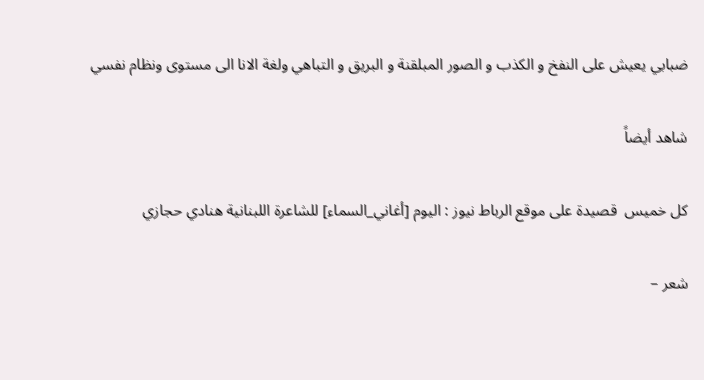ضبابي يعيش على النفخ و الكذب و الصور المبلقنة و البريق و التباهي ولغة الانا الى مستوى ونظام نفسي

شاهد أيضاً

كل خميس  قصيدة على موقع الرباط نيوز : اليوم [أغاني_السماء] للشاعرة اللبنانية هنادي حجازي

شعر –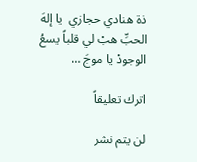ذة هنادي حجازي  يا إلهَ الحبِّ هبْ لي قلباً يسعُ الوجودْ يا موجَ …

اترك تعليقاً

لن يتم نشر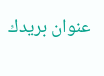عنوان بريدك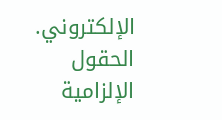الإلكتروني. الحقول الإلزامية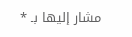مشار إليها بـ *